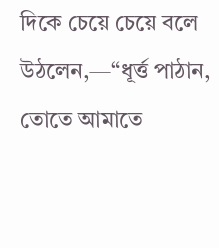দিকে চেয়ে চেয়ে বলে উঠলেন,—“ধূর্ত্ত পাঠান, তোতে আমাতে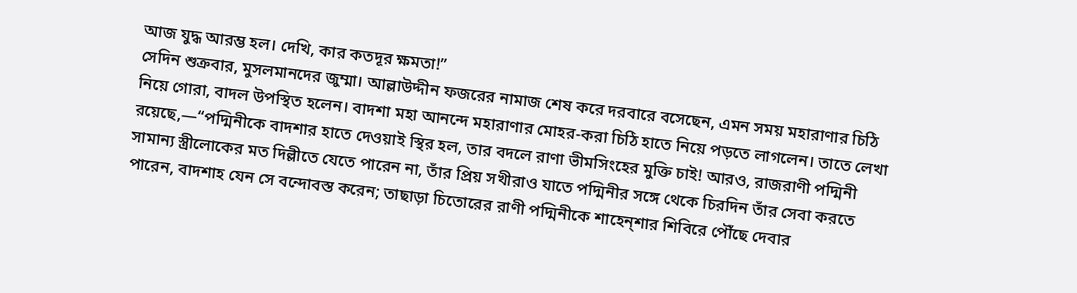আজ যুদ্ধ আরম্ভ হল। দেখি, কার কতদূর ক্ষমতা!”
সেদিন শুক্রবার, মুসলমানদের জুম্মা। আল্লাউদ্দীন ফজরের নামাজ শেষ করে দরবারে বসেছেন, এমন সময় মহারাণার চিঠি নিয়ে গোরা, বাদল উপস্থিত হলেন। বাদশা মহা আনন্দে মহারাণার মোহর-করা চিঠি হাতে নিয়ে পড়তে লাগলেন। তাতে লেখা রয়েছে,—“পদ্মিনীকে বাদশার হাতে দেওয়াই স্থির হল, তার বদলে রাণা ভীমসিংহের মুক্তি চাই! আরও, রাজরাণী পদ্মিনী সামান্য স্ত্রীলোকের মত দিল্লীতে যেতে পারেন না, তাঁর প্রিয় সখীরাও যাতে পদ্মিনীর সঙ্গে থেকে চিরদিন তাঁর সেবা করতে পারেন, বাদশাহ যেন সে বন্দোবস্ত করেন; তাছাড়া চিতোরের রাণী পদ্মিনীকে শাহেন্শার শিবিরে পৌঁছে দেবার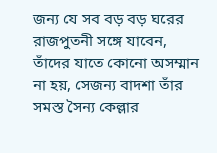জন্য যে সব বড় বড় ঘরের রাজপুতনী সঙ্গে যাবেন, তাঁদের যাতে কোনো অসম্মান না হয়, সেজন্য বাদশা তাঁর সমস্ত সৈন্য কেল্লার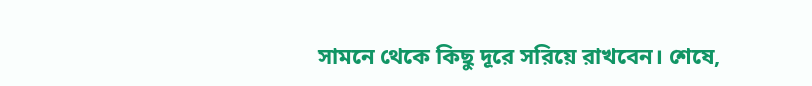সামনে থেকে কিছু দূরে সরিয়ে রাখবেন। শেষে,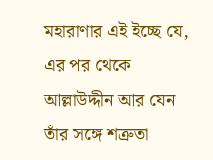মহারাণার এই ইচ্ছে যে, এর পর থেকে আল্লাউদ্দীন আর যেন তাঁর সঙ্গে শত্রুতা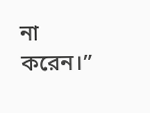না করেন।”